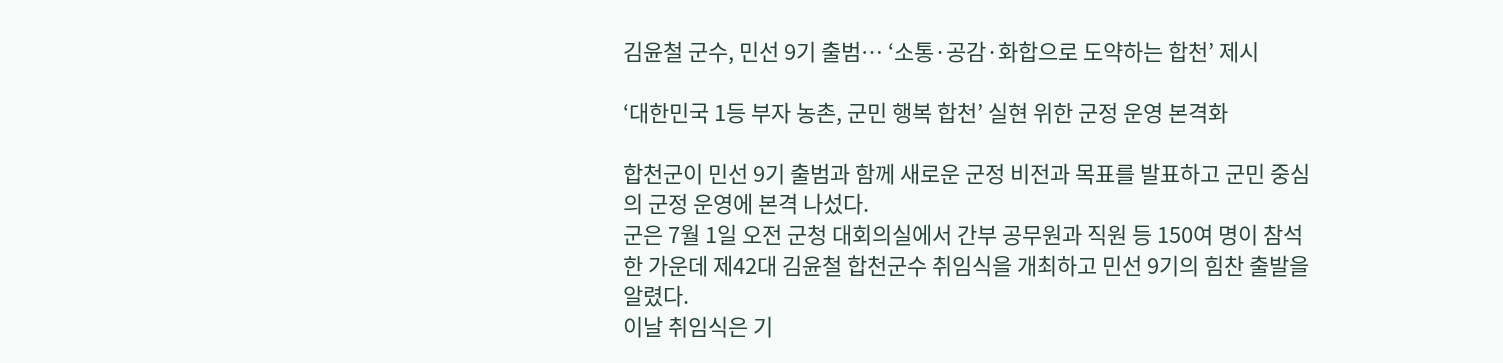김윤철 군수, 민선 9기 출범… ‘소통·공감·화합으로 도약하는 합천’ 제시

‘대한민국 1등 부자 농촌, 군민 행복 합천’ 실현 위한 군정 운영 본격화

합천군이 민선 9기 출범과 함께 새로운 군정 비전과 목표를 발표하고 군민 중심의 군정 운영에 본격 나섰다.
군은 7월 1일 오전 군청 대회의실에서 간부 공무원과 직원 등 150여 명이 참석한 가운데 제42대 김윤철 합천군수 취임식을 개최하고 민선 9기의 힘찬 출발을 알렸다.
이날 취임식은 기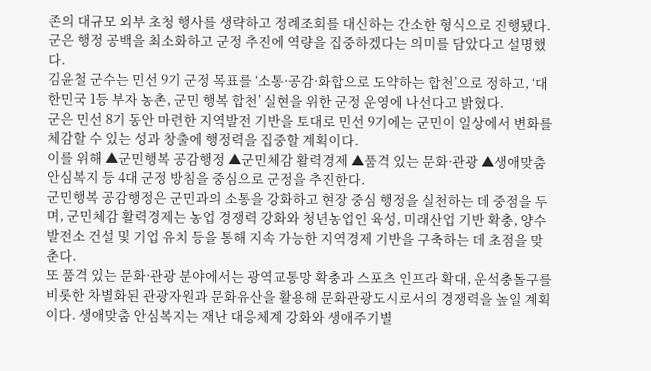존의 대규모 외부 초청 행사를 생략하고 정례조회를 대신하는 간소한 형식으로 진행됐다. 군은 행정 공백을 최소화하고 군정 추진에 역량을 집중하겠다는 의미를 담았다고 설명했다.
김윤철 군수는 민선 9기 군정 목표를 ‘소통·공감·화합으로 도약하는 합천’으로 정하고, ‘대한민국 1등 부자 농촌, 군민 행복 합천’ 실현을 위한 군정 운영에 나선다고 밝혔다.
군은 민선 8기 동안 마련한 지역발전 기반을 토대로 민선 9기에는 군민이 일상에서 변화를 체감할 수 있는 성과 창출에 행정력을 집중할 계획이다.
이를 위해 ▲군민행복 공감행정 ▲군민체감 활력경제 ▲품격 있는 문화·관광 ▲생애맞춤 안심복지 등 4대 군정 방침을 중심으로 군정을 추진한다.
군민행복 공감행정은 군민과의 소통을 강화하고 현장 중심 행정을 실천하는 데 중점을 두며, 군민체감 활력경제는 농업 경쟁력 강화와 청년농업인 육성, 미래산업 기반 확충, 양수발전소 건설 및 기업 유치 등을 통해 지속 가능한 지역경제 기반을 구축하는 데 초점을 맞춘다.
또 품격 있는 문화·관광 분야에서는 광역교통망 확충과 스포츠 인프라 확대, 운석충돌구를 비롯한 차별화된 관광자원과 문화유산을 활용해 문화관광도시로서의 경쟁력을 높일 계획이다. 생애맞춤 안심복지는 재난 대응체계 강화와 생애주기별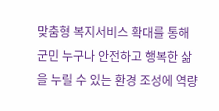맞춤형 복지서비스 확대를 통해 군민 누구나 안전하고 행복한 삶을 누릴 수 있는 환경 조성에 역량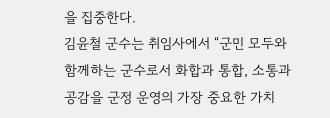을 집중한다.
김윤철 군수는 취임사에서 “군민 모두와 함께하는 군수로서 화합과 통합, 소통과 공감을 군정 운영의 가장 중요한 가치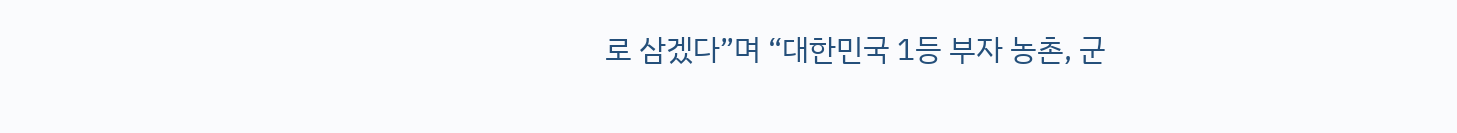로 삼겠다”며 “대한민국 1등 부자 농촌, 군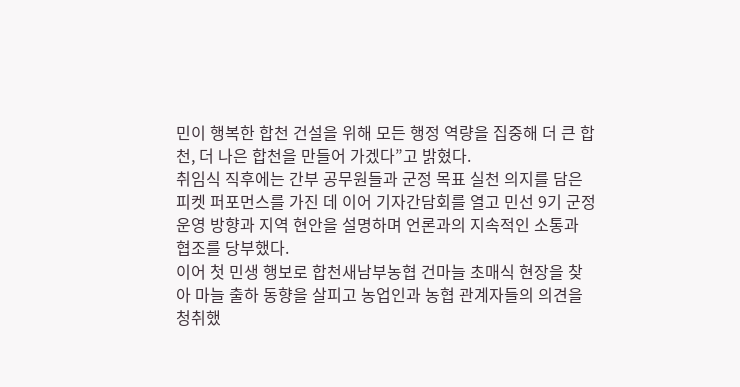민이 행복한 합천 건설을 위해 모든 행정 역량을 집중해 더 큰 합천, 더 나은 합천을 만들어 가겠다”고 밝혔다.
취임식 직후에는 간부 공무원들과 군정 목표 실천 의지를 담은 피켓 퍼포먼스를 가진 데 이어 기자간담회를 열고 민선 9기 군정 운영 방향과 지역 현안을 설명하며 언론과의 지속적인 소통과 협조를 당부했다.
이어 첫 민생 행보로 합천새남부농협 건마늘 초매식 현장을 찾아 마늘 출하 동향을 살피고 농업인과 농협 관계자들의 의견을 청취했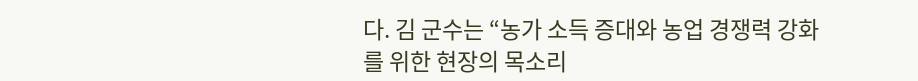다. 김 군수는 “농가 소득 증대와 농업 경쟁력 강화를 위한 현장의 목소리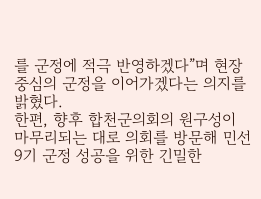를 군정에 적극 반영하겠다”며 현장 중심의 군정을 이어가겠다는 의지를 밝혔다.
한편, 향후 합천군의회의 원구성이 마무리되는 대로 의회를 방문해 민선 9기 군정 성공을 위한 긴밀한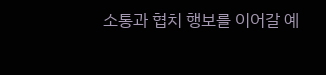소통과 협치 행보를 이어갈 예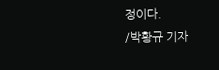정이다.
/박황규 기자